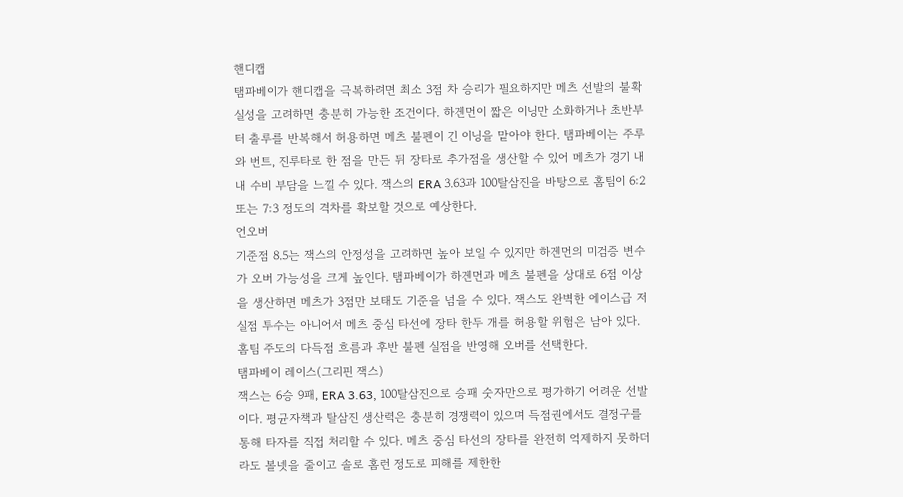핸디캡
탬파베이가 핸디캡을 극복하려면 최소 3점 차 승리가 필요하지만 메츠 선발의 불확실성을 고려하면 충분히 가능한 조건이다. 하겐먼이 짧은 이닝만 소화하거나 초반부터 출루를 반복해서 허용하면 메츠 불펜이 긴 이닝을 맡아야 한다. 탬파베이는 주루와 번트, 진루타로 한 점을 만든 뒤 장타로 추가점을 생산할 수 있어 메츠가 경기 내내 수비 부담을 느낄 수 있다. 잭스의 ERA 3.63과 100탈삼진을 바탕으로 홈팀이 6:2 또는 7:3 정도의 격차를 확보할 것으로 예상한다.
언오버
기준점 8.5는 잭스의 안정성을 고려하면 높아 보일 수 있지만 하겐먼의 미검증 변수가 오버 가능성을 크게 높인다. 탬파베이가 하겐먼과 메츠 불펜을 상대로 6점 이상을 생산하면 메츠가 3점만 보태도 기준을 넘을 수 있다. 잭스도 완벽한 에이스급 저실점 투수는 아니어서 메츠 중심 타선에 장타 한두 개를 허용할 위험은 남아 있다. 홈팀 주도의 다득점 흐름과 후반 불펜 실점을 반영해 오버를 선택한다.
탬파베이 레이스(그리핀 잭스)
잭스는 6승 9패, ERA 3.63, 100탈삼진으로 승패 숫자만으로 평가하기 어려운 선발이다. 평균자책과 탈삼진 생산력은 충분히 경쟁력이 있으며 득점권에서도 결정구를 통해 타자를 직접 처리할 수 있다. 메츠 중심 타선의 장타를 완전히 억제하지 못하더라도 볼넷을 줄이고 솔로 홈런 정도로 피해를 제한한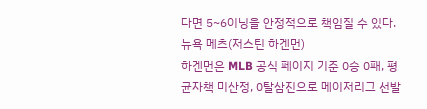다면 5~6이닝을 안정적으로 책임질 수 있다.
뉴욕 메츠(저스틴 하겐먼)
하겐먼은 MLB 공식 페이지 기준 0승 0패, 평균자책 미산정, 0탈삼진으로 메이저리그 선발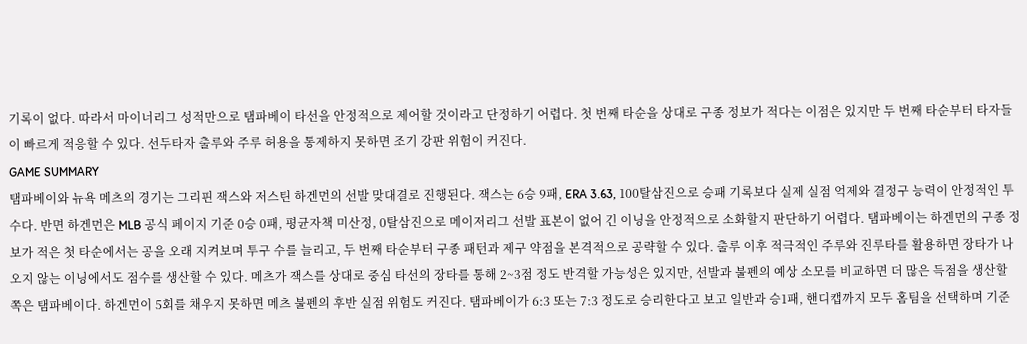기록이 없다. 따라서 마이너리그 성적만으로 탬파베이 타선을 안정적으로 제어할 것이라고 단정하기 어렵다. 첫 번째 타순을 상대로 구종 정보가 적다는 이점은 있지만 두 번째 타순부터 타자들이 빠르게 적응할 수 있다. 선두타자 출루와 주루 허용을 통제하지 못하면 조기 강판 위험이 커진다.
GAME SUMMARY
탬파베이와 뉴욕 메츠의 경기는 그리핀 잭스와 저스틴 하겐먼의 선발 맞대결로 진행된다. 잭스는 6승 9패, ERA 3.63, 100탈삼진으로 승패 기록보다 실제 실점 억제와 결정구 능력이 안정적인 투수다. 반면 하겐먼은 MLB 공식 페이지 기준 0승 0패, 평균자책 미산정, 0탈삼진으로 메이저리그 선발 표본이 없어 긴 이닝을 안정적으로 소화할지 판단하기 어렵다. 탬파베이는 하겐먼의 구종 정보가 적은 첫 타순에서는 공을 오래 지켜보며 투구 수를 늘리고, 두 번째 타순부터 구종 패턴과 제구 약점을 본격적으로 공략할 수 있다. 출루 이후 적극적인 주루와 진루타를 활용하면 장타가 나오지 않는 이닝에서도 점수를 생산할 수 있다. 메츠가 잭스를 상대로 중심 타선의 장타를 통해 2~3점 정도 반격할 가능성은 있지만, 선발과 불펜의 예상 소모를 비교하면 더 많은 득점을 생산할 쪽은 탬파베이다. 하겐먼이 5회를 채우지 못하면 메츠 불펜의 후반 실점 위험도 커진다. 탬파베이가 6:3 또는 7:3 정도로 승리한다고 보고 일반과 승1패, 핸디캡까지 모두 홈팀을 선택하며 기준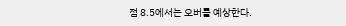점 8.5에서는 오버를 예상한다.